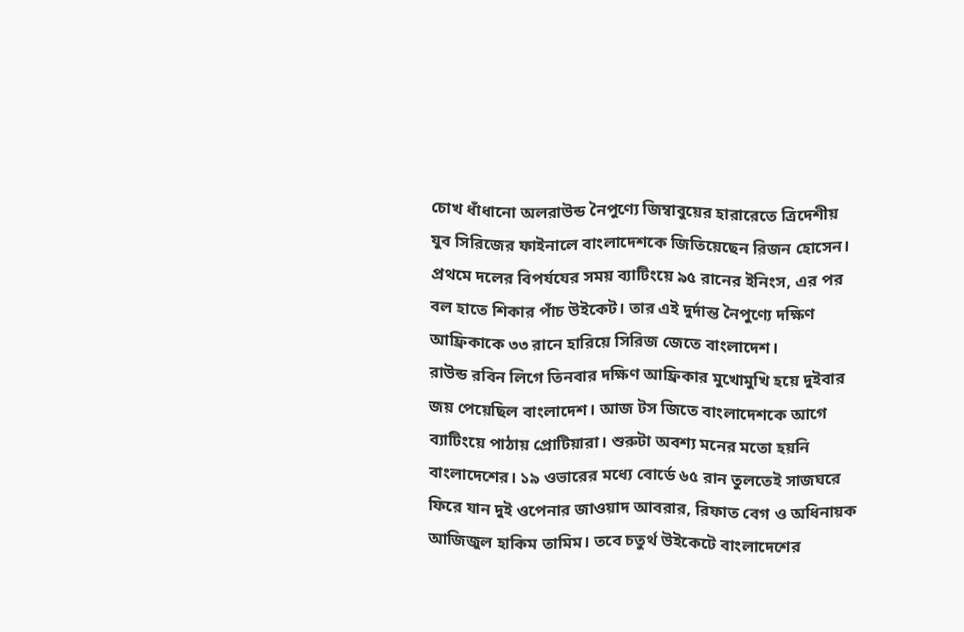চোখ ধাঁধানো অলরাউন্ড নৈপুণ্যে জিম্বাবুয়ের হারারেতে ত্রিদেশীয় যুব সিরিজের ফাইনালে বাংলাদেশকে জিতিয়েছেন রিজন হোসেন। প্রথমে দলের বিপর্যযের সময় ব্যাটিংয়ে ৯৫ রানের ইনিংস, এর পর বল হাতে শিকার পাঁচ উইকেট। তার এই দুর্দান্ত নৈপুণ্যে দক্ষিণ আফ্রিকাকে ৩৩ রানে হারিয়ে সিরিজ জেতে বাংলাদেশ।
রাউন্ড রবিন লিগে তিনবার দক্ষিণ আফ্রিকার মুখোমুখি হয়ে দুইবার জয় পেয়েছিল বাংলাদেশ। আজ টস জিতে বাংলাদেশকে আগে ব্যাটিংয়ে পাঠায় প্রোটিয়ারা। শুরুটা অবশ্য মনের মতো হয়নি বাংলাদেশের। ১৯ ওভারের মধ্যে বোর্ডে ৬৫ রান তুলতেই সাজঘরে ফিরে যান দুই ওপেনার জাওয়াদ আবরার, রিফাত বেগ ও অধিনায়ক আজিজুল হাকিম তামিম। তবে চতুর্থ উইকেটে বাংলাদেশের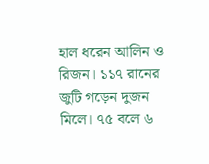হাল ধরেন আলিন ও রিজন। ১১৭ রানের জুটি গড়েন দুজন মিলে। ৭৫ বলে ৬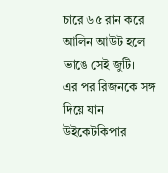চারে ৬৫ রান করে আলিন আউট হলে ভাঙে সেই জুটি।
এর পর রিজনকে সঙ্গ দিয়ে যান উইকেটকিপার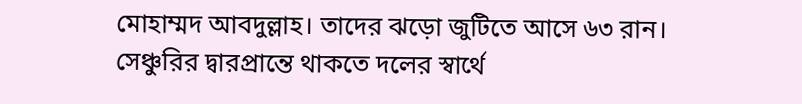মোহাম্মদ আবদুল্লাহ। তাদের ঝড়ো জুটিতে আসে ৬৩ রান। সেঞ্চুরির দ্বারপ্রান্তে থাকতে দলের স্বার্থে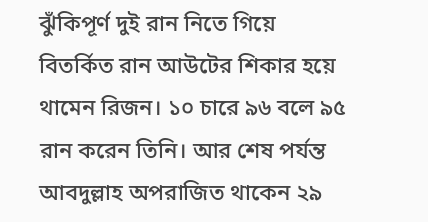ঝুঁকিপূর্ণ দুই রান নিতে গিয়ে বিতর্কিত রান আউটের শিকার হয়ে থামেন রিজন। ১০ চারে ৯৬ বলে ৯৫ রান করেন তিনি। আর শেষ পর্যন্ত আবদুল্লাহ অপরাজিত থাকেন ২৯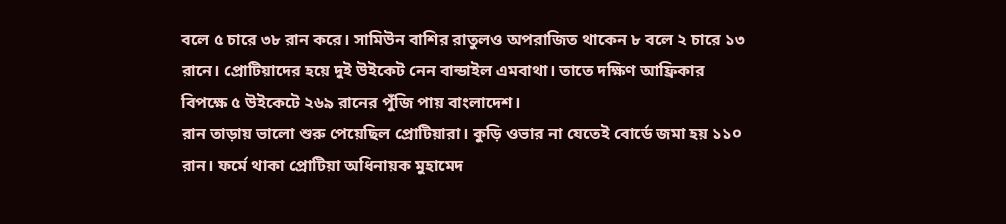বলে ৫ চারে ৩৮ রান করে। সামিউন বাশির রাতুলও অপরাজিত থাকেন ৮ বলে ২ চারে ১৩ রানে। প্রোটিয়াদের হয়ে দুই উইকেট নেন বান্ডাইল এমবাথা। তাতে দক্ষিণ আফ্রিকার বিপক্ষে ৫ উইকেটে ২৬৯ রানের পুঁজি পায় বাংলাদেশ।
রান তাড়ায় ভালো শুরু পেয়েছিল প্রোটিয়ারা। কুড়ি ওভার না যেতেই বোর্ডে জমা হয় ১১০ রান। ফর্মে থাকা প্রোটিয়া অধিনায়ক মুহামেদ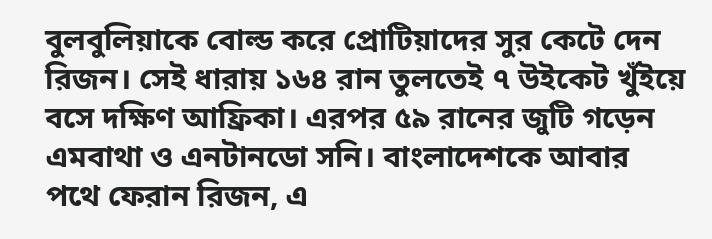বুলবুলিয়াকে বোল্ড করে প্রোটিয়াদের সুর কেটে দেন রিজন। সেই ধারায় ১৬৪ রান তুলতেই ৭ উইকেট খুঁইয়ে বসে দক্ষিণ আফ্রিকা। এরপর ৫৯ রানের জুটি গড়েন এমবাথা ও এনটানডো সনি। বাংলাদেশকে আবার পথে ফেরান রিজন, এ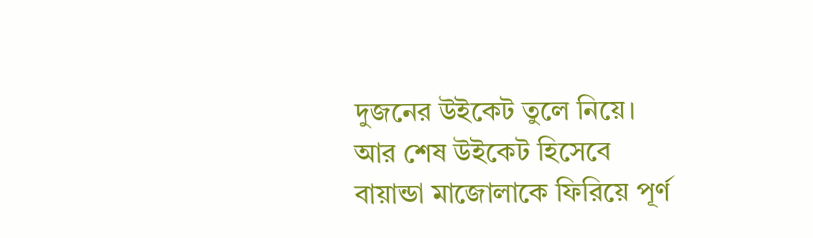দুজনের উইকেট তুলে নিয়ে। আর শেষ উইকেট হিসেবে বায়ান্ডা মাজোলাকে ফিরিয়ে পূর্ণ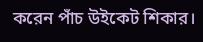করেন পাঁচ উইকেট শিকার।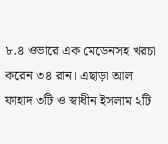৮.৪ ওভারে এক মেডেনসহ খরচা করেন ৩৪ রান। এছাড়া আল ফাহাদ ৩টি ও স্বাধীন ইসলাম ২টি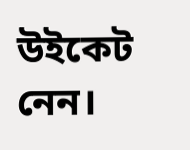উইকেট নেন।